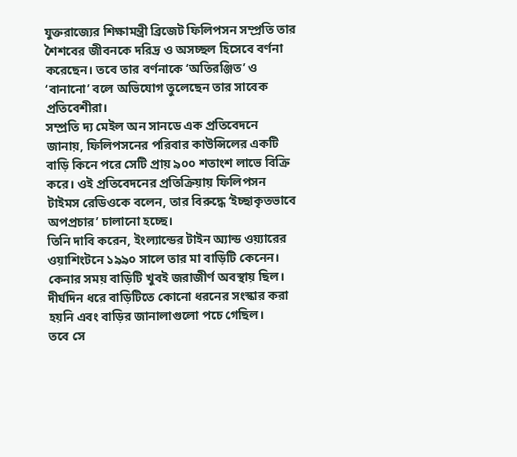যুক্তরাজ্যের শিক্ষামন্ত্রী ব্রিজেট ফিলিপসন সম্প্রতি তার শৈশবের জীবনকে দরিদ্র ও অসচ্ছল হিসেবে বর্ণনা করেছেন। তবে তার বর্ণনাকে ‘অতিরঞ্জিত’ ও ‘বানানো’ বলে অভিযোগ তুলেছেন তার সাবেক প্রতিবেশীরা।
সম্প্রতি দ্য মেইল অন সানডে এক প্রতিবেদনে জানায়, ফিলিপসনের পরিবার কাউন্সিলের একটি বাড়ি কিনে পরে সেটি প্রায় ৯০০ শতাংশ লাভে বিক্রি করে। ওই প্রতিবেদনের প্রতিক্রিয়ায় ফিলিপসন টাইমস রেডিওকে বলেন, তার বিরুদ্ধে ‘ইচ্ছাকৃতভাবে অপপ্রচার’ চালানো হচ্ছে।
তিনি দাবি করেন, ইংল্যান্ডের টাইন অ্যান্ড ওয়্যারের ওয়াশিংটনে ১৯৯০ সালে তার মা বাড়িটি কেনেন। কেনার সময় বাড়িটি খুবই জরাজীর্ণ অবস্থায় ছিল। দীর্ঘদিন ধরে বাড়িটিতে কোনো ধরনের সংস্কার করা হয়নি এবং বাড়ির জানালাগুলো পচে গেছিল।
তবে সে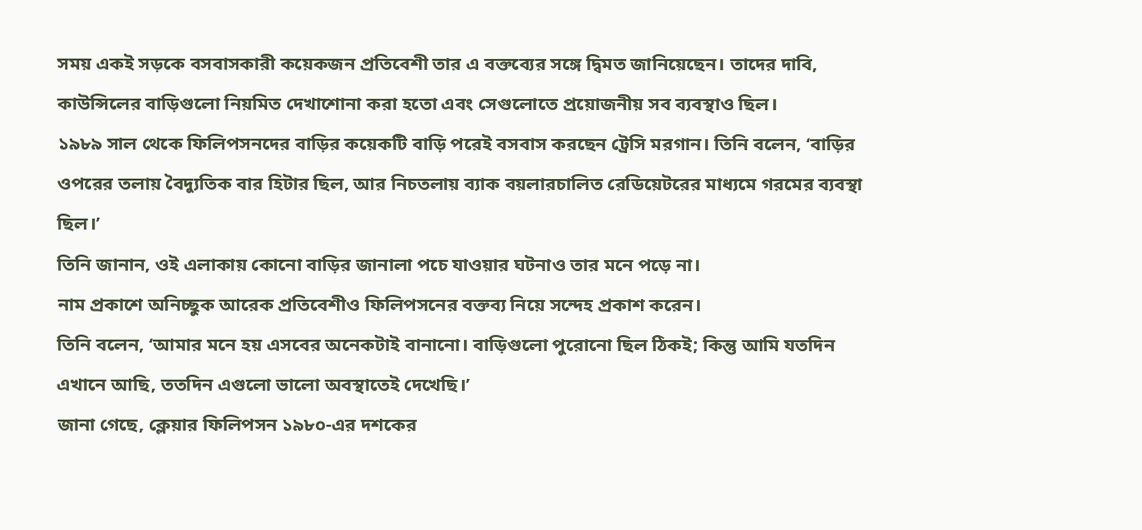সময় একই সড়কে বসবাসকারী কয়েকজন প্রতিবেশী তার এ বক্তব্যের সঙ্গে দ্বিমত জানিয়েছেন। তাদের দাবি, কাউন্সিলের বাড়িগুলো নিয়মিত দেখাশোনা করা হতো এবং সেগুলোতে প্রয়োজনীয় সব ব্যবস্থাও ছিল।
১৯৮৯ সাল থেকে ফিলিপসনদের বাড়ির কয়েকটি বাড়ি পরেই বসবাস করছেন ট্রেসি মরগান। তিনি বলেন, ‘বাড়ির ওপরের তলায় বৈদ্যুতিক বার হিটার ছিল, আর নিচতলায় ব্যাক বয়লারচালিত রেডিয়েটরের মাধ্যমে গরমের ব্যবস্থা ছিল।’
তিনি জানান, ওই এলাকায় কোনো বাড়ির জানালা পচে যাওয়ার ঘটনাও তার মনে পড়ে না।
নাম প্রকাশে অনিচ্ছুক আরেক প্রতিবেশীও ফিলিপসনের বক্তব্য নিয়ে সন্দেহ প্রকাশ করেন।
তিনি বলেন, ‘আমার মনে হয় এসবের অনেকটাই বানানো। বাড়িগুলো পুরোনো ছিল ঠিকই; কিন্তু আমি যতদিন এখানে আছি, ততদিন এগুলো ভালো অবস্থাতেই দেখেছি।’
জানা গেছে, ক্লেয়ার ফিলিপসন ১৯৮০-এর দশকের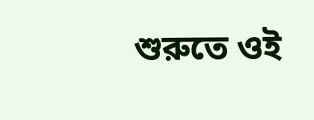শুরুতে ওই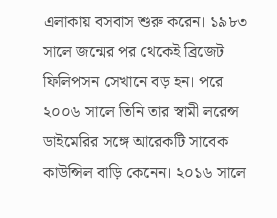এলাকায় বসবাস শুরু করেন। ১৯৮৩ সালে জন্মের পর থেকেই ব্রিজেট ফিলিপসন সেখানে বড় হন। পরে ২০০৬ সালে তিনি তার স্বামী লরেন্স ডাইমেরির সঙ্গে আরেকটি সাবেক কাউন্সিল বাড়ি কেনেন। ২০১৬ সালে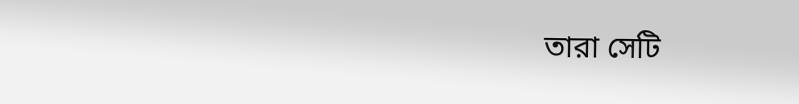তারা সেটি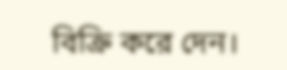বিক্রি করে দেন।